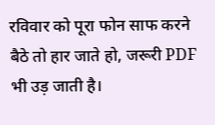रविवार को पूरा फोन साफ करने बैठे तो हार जाते हो, जरूरी PDF भी उड़ जाती है।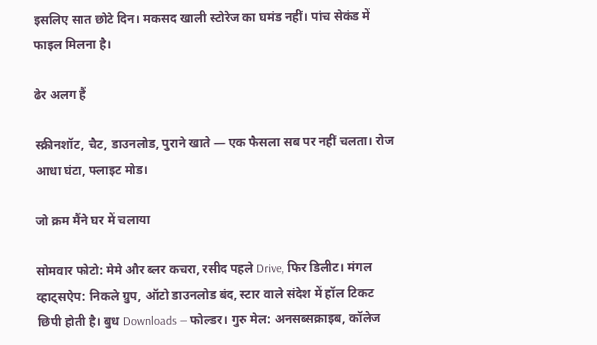इसलिए सात छोटे दिन। मकसद खाली स्टोरेज का घमंड नहीं। पांच सेकंड में फाइल मिलना है।

ढेर अलग हैं

स्क्रीनशॉट, चैट, डाउनलोड, पुराने खाते — एक फैसला सब पर नहीं चलता। रोज आधा घंटा, फ्लाइट मोड।

जो क्रम मैंने घर में चलाया

सोमवार फोटो: मेमे और ब्लर कचरा, रसीद पहले Drive, फिर डिलीट। मंगल व्हाट्सऐप: निकले ग्रुप, ऑटो डाउनलोड बंद, स्टार वाले संदेश में हॉल टिकट छिपी होती है। बुध Downloads — फोल्डर। गुरु मेल: अनसब्सक्राइब, कॉलेज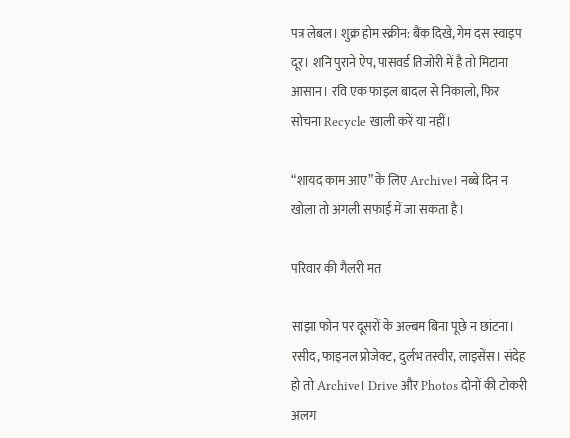पत्र लेबल। शुक्र होम स्क्रीन: बैंक दिखे, गेम दस स्वाइप दूर। शनि पुराने ऐप, पासवर्ड तिजोरी में है तो मिटाना आसान। रवि एक फाइल बादल से निकालो, फिर सोचना Recycle खाली करें या नहीं।

“शायद काम आए” के लिए Archive। नब्बे दिन न खोला तो अगली सफाई में जा सकता है।

परिवार की गैलरी मत

साझा फोन पर दूसरों के अल्बम बिना पूछे न छांटना। रसीद, फाइनल प्रोजेक्ट, दुर्लभ तस्वीर, लाइसेंस। संदेह हो तो Archive। Drive और Photos दोनों की टोकरी अलग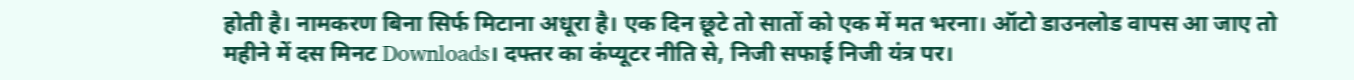होती है। नामकरण बिना सिर्फ मिटाना अधूरा है। एक दिन छूटे तो सातों को एक में मत भरना। ऑटो डाउनलोड वापस आ जाए तो महीने में दस मिनट Downloads। दफ्तर का कंप्यूटर नीति से, निजी सफाई निजी यंत्र पर।